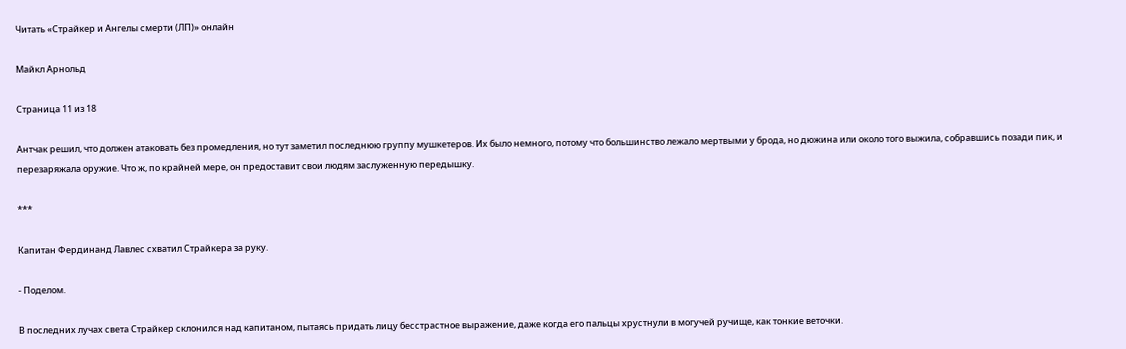Читать «Страйкер и Ангелы смерти (ЛП)» онлайн

Майкл Арнольд

Страница 11 из 18

Антчак решил, что должен атаковать без промедления, но тут заметил последнюю группу мушкетеров. Их было немного, потому что большинство лежало мертвыми у брода, но дюжина или около того выжила, собравшись позади пик, и перезаряжала оружие. Что ж, по крайней мере, он предоставит свои людям заслуженную передышку.

***

Капитан Фердинанд Лавлес схватил Страйкера за руку.

- Поделом.

В последних лучах света Страйкер склонился над капитаном, пытаясь придать лицу бесстрастное выражение, даже когда его пальцы хрустнули в могучей ручище, как тонкие веточки.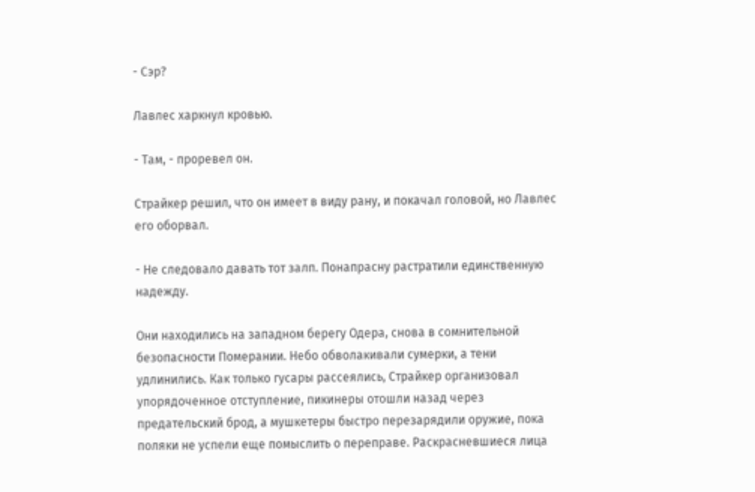- Сэр?

Лавлес харкнул кровью.

- Там, - проревел он.

Страйкер решил, что он имеет в виду рану, и покачал головой, но Лавлес его оборвал.

- Не следовало давать тот залп. Понапрасну растратили единственную надежду.

Они находились на западном берегу Одера, снова в сомнительной безопасности Померании. Небо обволакивали сумерки, а тени удлинились. Как только гусары рассеялись, Страйкер организовал упорядоченное отступление, пикинеры отошли назад через предательский брод, а мушкетеры быстро перезарядили оружие, пока поляки не успели еще помыслить о переправе. Раскрасневшиеся лица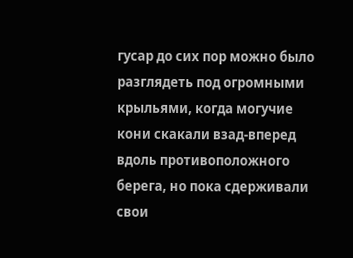гусар до сих пор можно было разглядеть под огромными крыльями, когда могучие кони скакали взад-вперед вдоль противоположного берега, но пока сдерживали свои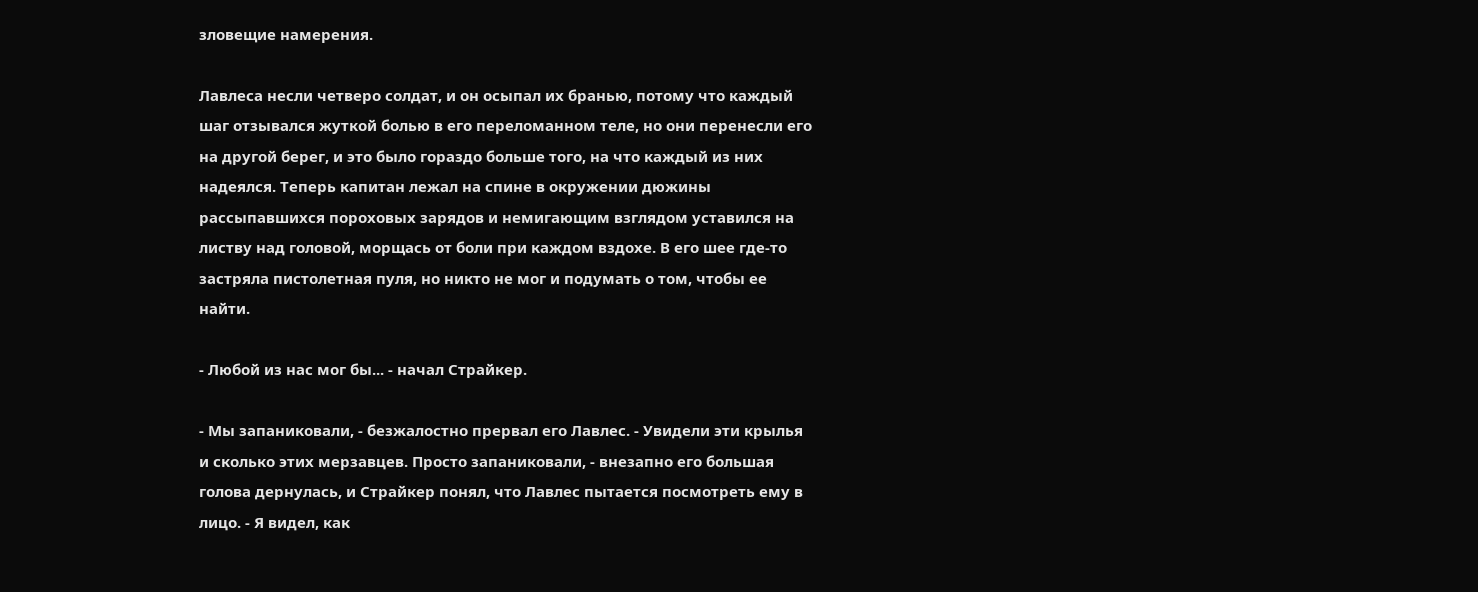зловещие намерения.

Лавлеса несли четверо солдат, и он осыпал их бранью, потому что каждый шаг отзывался жуткой болью в его переломанном теле, но они перенесли его на другой берег, и это было гораздо больше того, на что каждый из них надеялся. Теперь капитан лежал на спине в окружении дюжины рассыпавшихся пороховых зарядов и немигающим взглядом уставился на листву над головой, морщась от боли при каждом вздохе. В его шее где-то застряла пистолетная пуля, но никто не мог и подумать о том, чтобы ее найти.

- Любой из нас мог бы... - начал Страйкер.

- Мы запаниковали, - безжалостно прервал его Лавлес. - Увидели эти крылья и сколько этих мерзавцев. Просто запаниковали, - внезапно его большая голова дернулась, и Страйкер понял, что Лавлес пытается посмотреть ему в лицо. - Я видел, как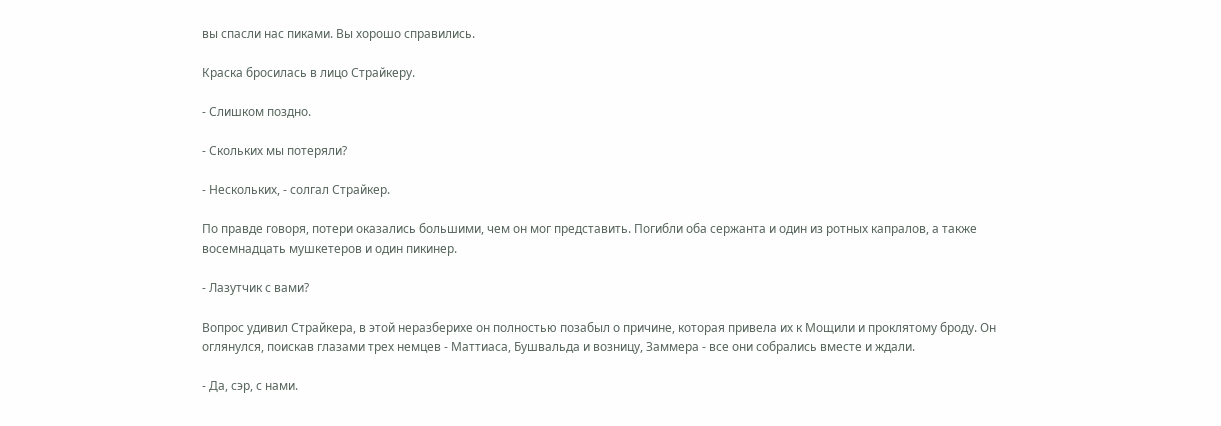вы спасли нас пиками. Вы хорошо справились.

Краска бросилась в лицо Страйкеру.

- Слишком поздно.

- Скольких мы потеряли?

- Нескольких, - солгал Страйкер.

По правде говоря, потери оказались большими, чем он мог представить. Погибли оба сержанта и один из ротных капралов, а также восемнадцать мушкетеров и один пикинер.

- Лазутчик с вами?

Вопрос удивил Страйкера, в этой неразберихе он полностью позабыл о причине, которая привела их к Мощили и проклятому броду. Он оглянулся, поискав глазами трех немцев - Маттиаса, Бушвальда и возницу, Заммера - все они собрались вместе и ждали.

- Да, сэр, с нами.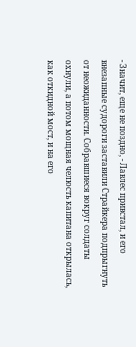- Значит, еще не поздно, - Лавлес привстал, и его внезапные судороги заставили Страйкера подпрыгнуть от неожиданности. Собравшиеся вокруг солдаты охнули, а потом мощная челюсть капитана открылась, как откидной мост, и на его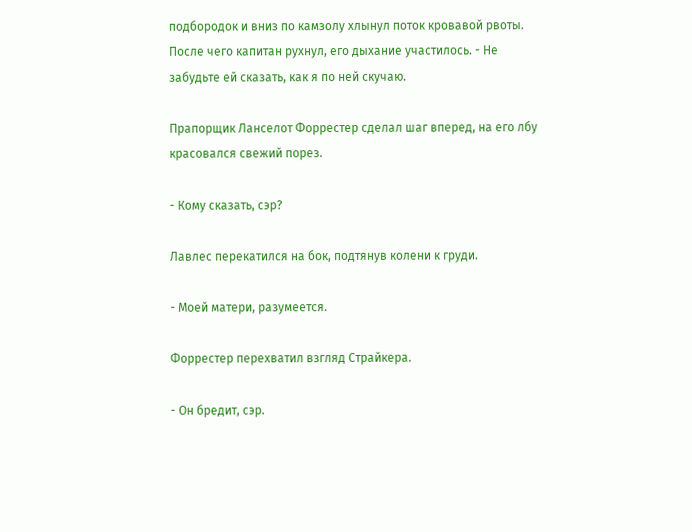подбородок и вниз по камзолу хлынул поток кровавой рвоты. После чего капитан рухнул, его дыхание участилось. - Не забудьте ей сказать, как я по ней скучаю.

Прапорщик Ланселот Форрестер сделал шаг вперед, на его лбу красовался свежий порез.

- Кому сказать, сэр?

Лавлес перекатился на бок, подтянув колени к груди.

- Моей матери, разумеется.

Форрестер перехватил взгляд Страйкера.

- Он бредит, сэр.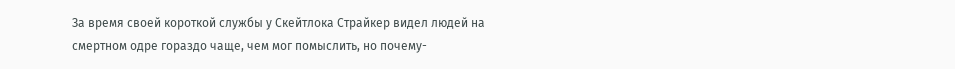За время своей короткой службы у Скейтлока Страйкер видел людей на смертном одре гораздо чаще, чем мог помыслить, но почему-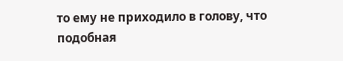то ему не приходило в голову, что подобная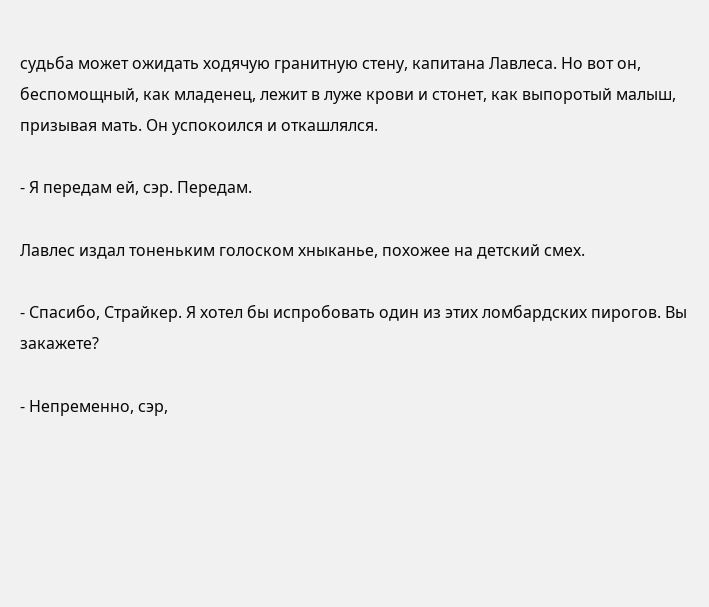судьба может ожидать ходячую гранитную стену, капитана Лавлеса. Но вот он, беспомощный, как младенец, лежит в луже крови и стонет, как выпоротый малыш, призывая мать. Он успокоился и откашлялся.

- Я передам ей, сэр. Передам.

Лавлес издал тоненьким голоском хныканье, похожее на детский смех.

- Спасибо, Страйкер. Я хотел бы испробовать один из этих ломбардских пирогов. Вы закажете?

- Непременно, сэр,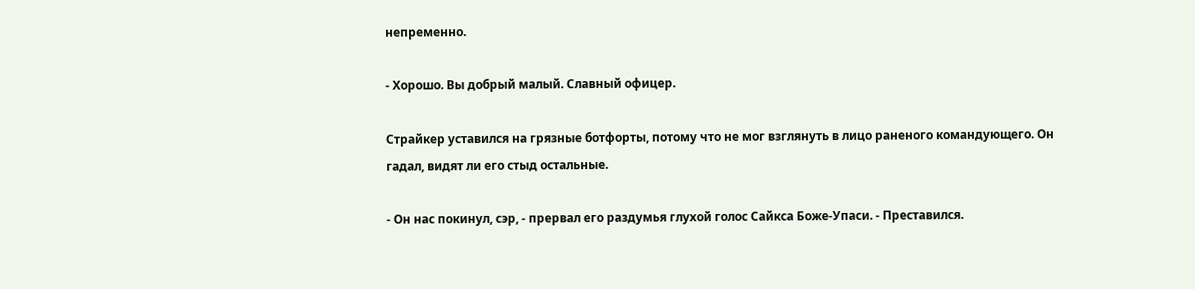непременно.

- Хорошо. Вы добрый малый. Славный офицер.

Страйкер уставился на грязные ботфорты, потому что не мог взглянуть в лицо раненого командующего. Он гадал, видят ли его стыд остальные.

- Он нас покинул, сэр, - прервал его раздумья глухой голос Сайкса Боже-Упаси. - Преставился.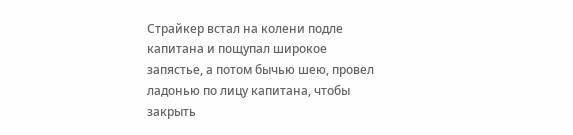Страйкер встал на колени подле капитана и пощупал широкое запястье, а потом бычью шею, провел ладонью по лицу капитана, чтобы закрыть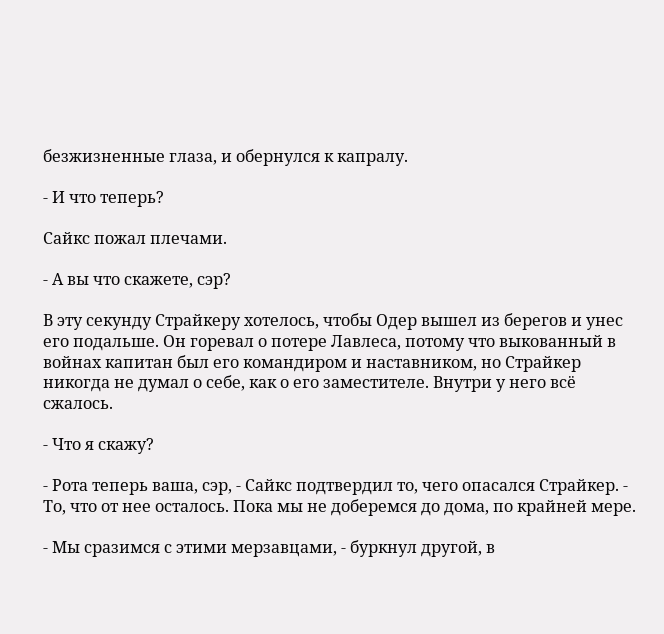безжизненные глаза, и обернулся к капралу.

- И что теперь?

Сайкс пожал плечами.

- А вы что скажете, сэр?

В эту секунду Страйкеру хотелось, чтобы Одер вышел из берегов и унес его подальше. Он горевал о потере Лавлеса, потому что выкованный в войнах капитан был его командиром и наставником, но Страйкер никогда не думал о себе, как о его заместителе. Внутри у него всё сжалось.

- Что я скажу?

- Рота теперь ваша, сэр, - Сайкс подтвердил то, чего опасался Страйкер. - То, что от нее осталось. Пока мы не доберемся до дома, по крайней мере.

- Мы сразимся с этими мерзавцами, - буркнул другой, в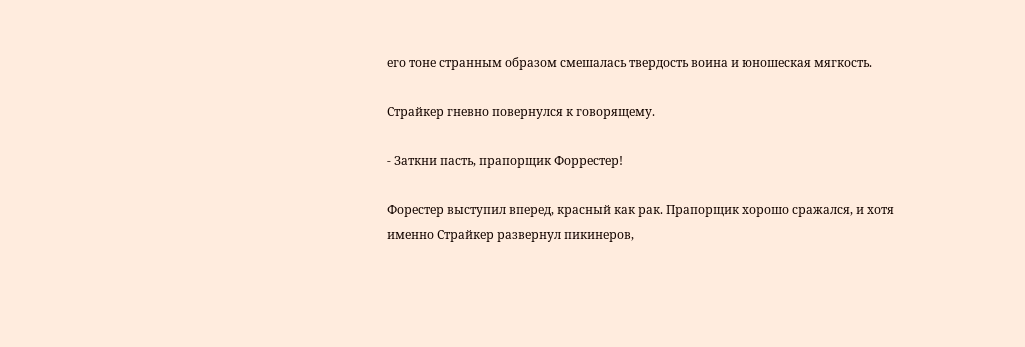его тоне странным образом смешалась твердость воина и юношеская мягкость.

Страйкер гневно повернулся к говорящему.

- Заткни пасть, прапорщик Форрестер!

Форестер выступил вперед, красный как рак. Прапорщик хорошо сражался, и хотя именно Страйкер развернул пикинеров,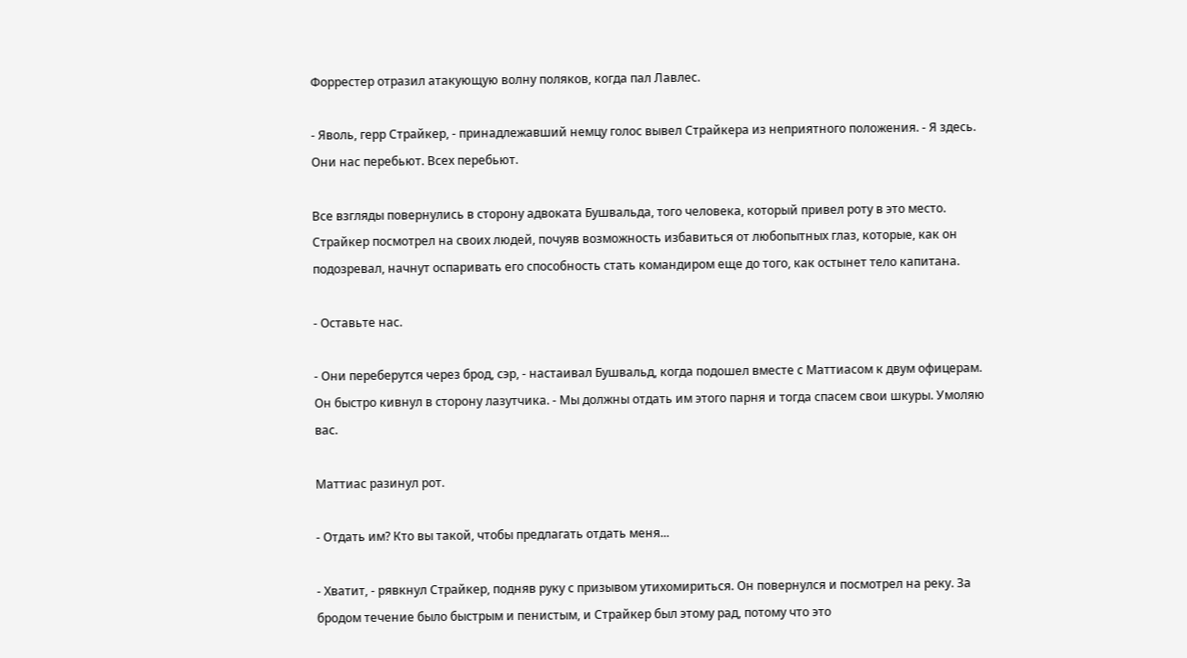Форрестер отразил атакующую волну поляков, когда пал Лавлес.

- Яволь, герр Страйкер, - принадлежавший немцу голос вывел Страйкера из неприятного положения. - Я здесь. Они нас перебьют. Всех перебьют.

Все взгляды повернулись в сторону адвоката Бушвальда, того человека, который привел роту в это место. Страйкер посмотрел на своих людей, почуяв возможность избавиться от любопытных глаз, которые, как он подозревал, начнут оспаривать его способность стать командиром еще до того, как остынет тело капитана.

- Оставьте нас.

- Они переберутся через брод, сэр, - настаивал Бушвальд, когда подошел вместе с Маттиасом к двум офицерам. Он быстро кивнул в сторону лазутчика. - Мы должны отдать им этого парня и тогда спасем свои шкуры. Умоляю вас.

Маттиас разинул рот.

- Отдать им? Кто вы такой, чтобы предлагать отдать меня...

- Хватит, - рявкнул Страйкер, подняв руку с призывом утихомириться. Он повернулся и посмотрел на реку. За бродом течение было быстрым и пенистым, и Страйкер был этому рад, потому что это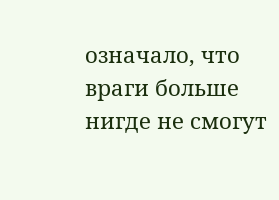означало, что враги больше нигде не смогут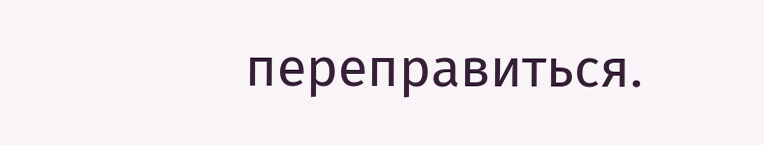переправиться.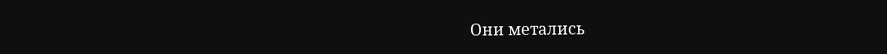Они метались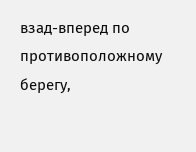взад-вперед по противоположному берегу,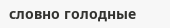словно голодные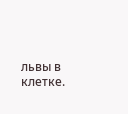львы в клетке.